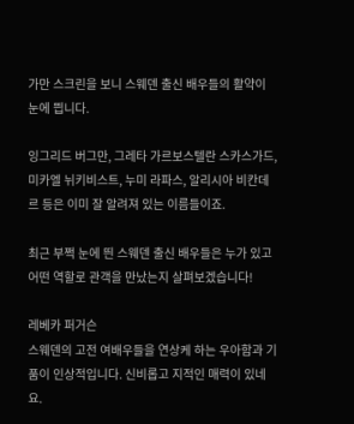가만 스크린을 보니 스웨덴 출신 배우들의 활약이 눈에 띕니다.

잉그리드 버그만, 그레타 가르보스텔란 스카스가드, 미카엘 뉘키비스트, 누미 라파스, 알리시아 비칸데르 등은 이미 잘 알려져 있는 이름들이죠.

최근 부쩍 눈에 띈 스웨덴 출신 배우들은 누가 있고 어떤 역할로 관객을 만났는지 살펴보겠습니다!

레베카 퍼거슨
스웨덴의 고전 여배우들을 연상케 하는 우아함과 기품이 인상적입니다. 신비롭고 지적인 매력이 있네요.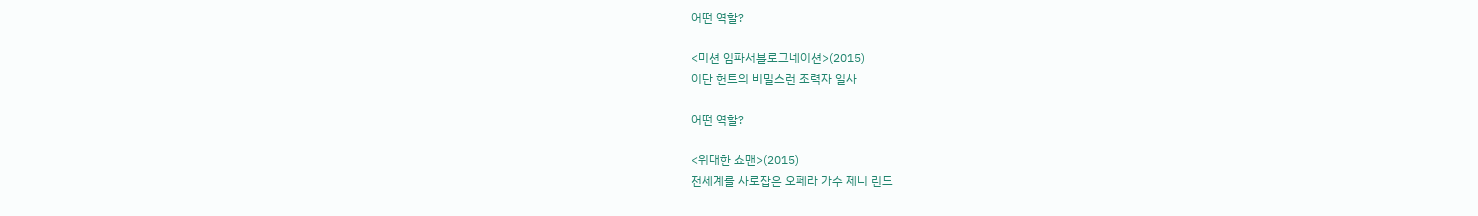어떤 역할?

<미션 임파서블로그네이션>(2015)
이단 헌트의 비밀스런 조력자 일사

어떤 역할?

<위대한 쇼맨>(2015)
전세계를 사로잡은 오페라 가수 제니 린드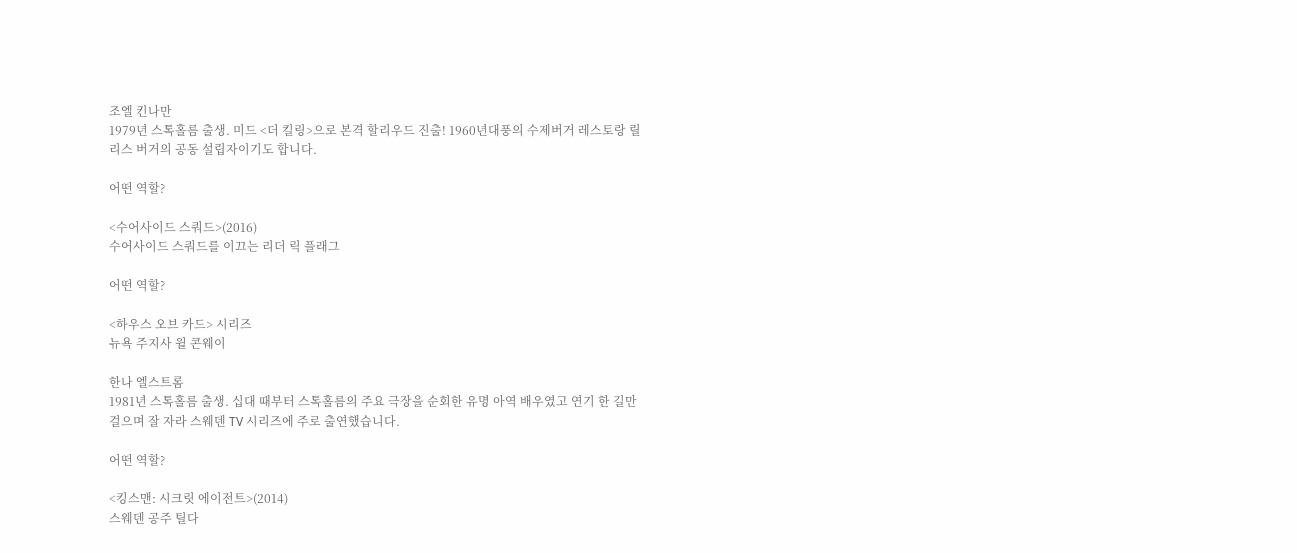조엘 킨나만
1979년 스톡홀름 출생. 미드 <더 킬링>으로 본격 할리우드 진출! 1960년대풍의 수제버거 레스토랑 릴리스 버거의 공동 설립자이기도 합니다.

어떤 역할?

<수어사이드 스쿼드>(2016)
수어사이드 스쿼드를 이끄는 리더 릭 플래그

어떤 역할?

<하우스 오브 카드> 시리즈
뉴욕 주지사 윌 콘웨이

한나 엘스트롬
1981년 스톡홀름 출생. 십대 때부터 스톡홀름의 주요 극장을 순회한 유명 아역 배우였고 연기 한 길만 걸으며 잘 자라 스웨덴 TV 시리즈에 주로 출연했습니다.

어떤 역할?

<킹스맨: 시크릿 에이전트>(2014)
스웨덴 공주 틸다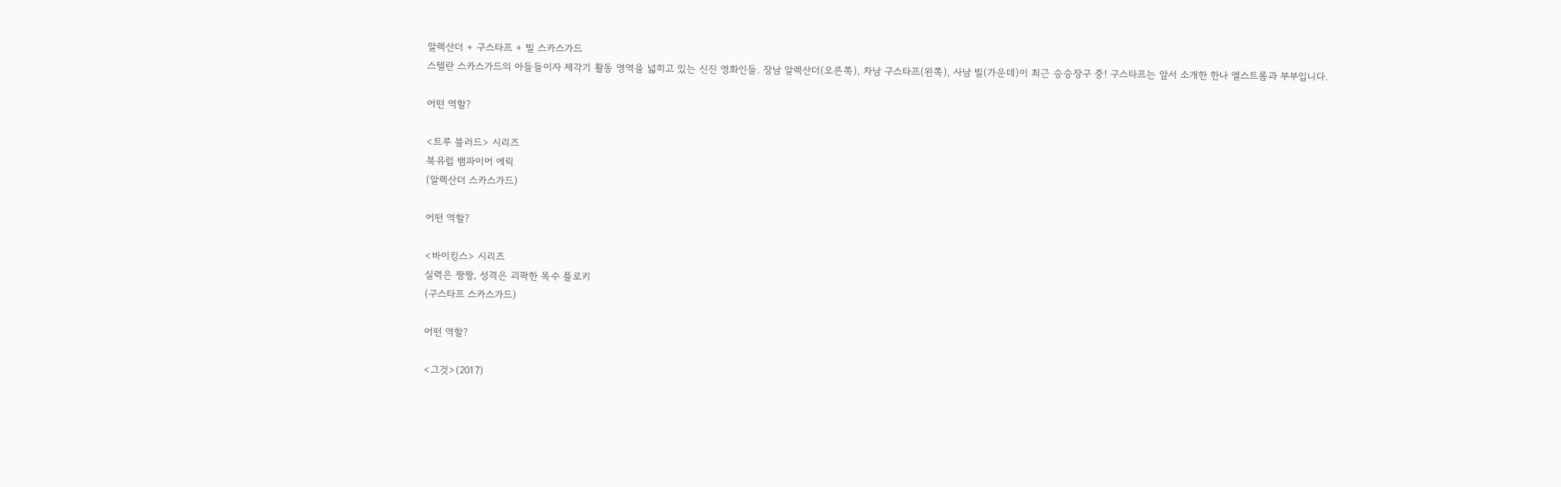알렉산더 + 구스타프 + 빌 스카스가드
스텔란 스카스가드의 아들들이자 제각기 활동 영역을 넓히고 있는 신진 영화인들. 장남 알렉산더(오른쪽), 차남 구스타프(왼쪽), 사남 빌(가운데)이 최근 승승장구 중! 구스타프는 앞서 소개한 한나 엘스트롬과 부부입니다.

어떤 역할?

<트루 블러드> 시리즈
북유럽 뱀파이어 에릭
(알렉산더 스카스가드)

어떤 역할?

<바이킹스> 시리즈
실력은 짱짱, 성격은 괴팍한 목수 플로키
(구스타프 스카스가드)

어떤 역할?

<그것>(2017)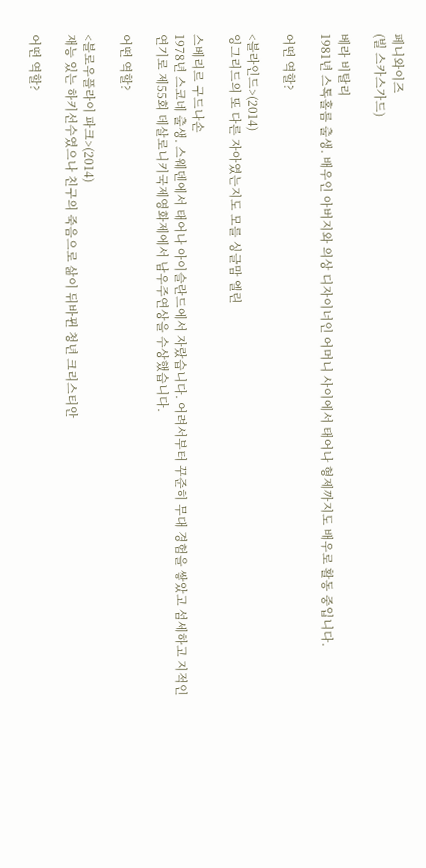페니와이즈
(빌 스카스가드)

베라 비탈리
1981년 스톡홀름 출생. 배우인 아버지와 의상 디자이너인 어머니 사이에서 태어나 형제까지도 배우로 활동 중입니다.

어떤 역할?

<블라인드>(2014)
잉그리드의 또 다른 자아였는지도 모를 싱글맘 엘린

스베리르 구드나손
1978년 스코네 출생. 스웨덴에서 태어나 아이슬란드에서 자랐습니다. 어려서부터 꾸준히 무대 경험을 쌓았고 섬세하고 지적인 연기로 제55회 데살로니키국제영화제에서 남우주연상을 수상했습니다.

어떤 역할?

<블로우플라이 파크>(2014)
재능 있는 하키선수였으나 친구의 죽음으로 삶이 뒤바뀐 청년 크리스티안

어떤 역할?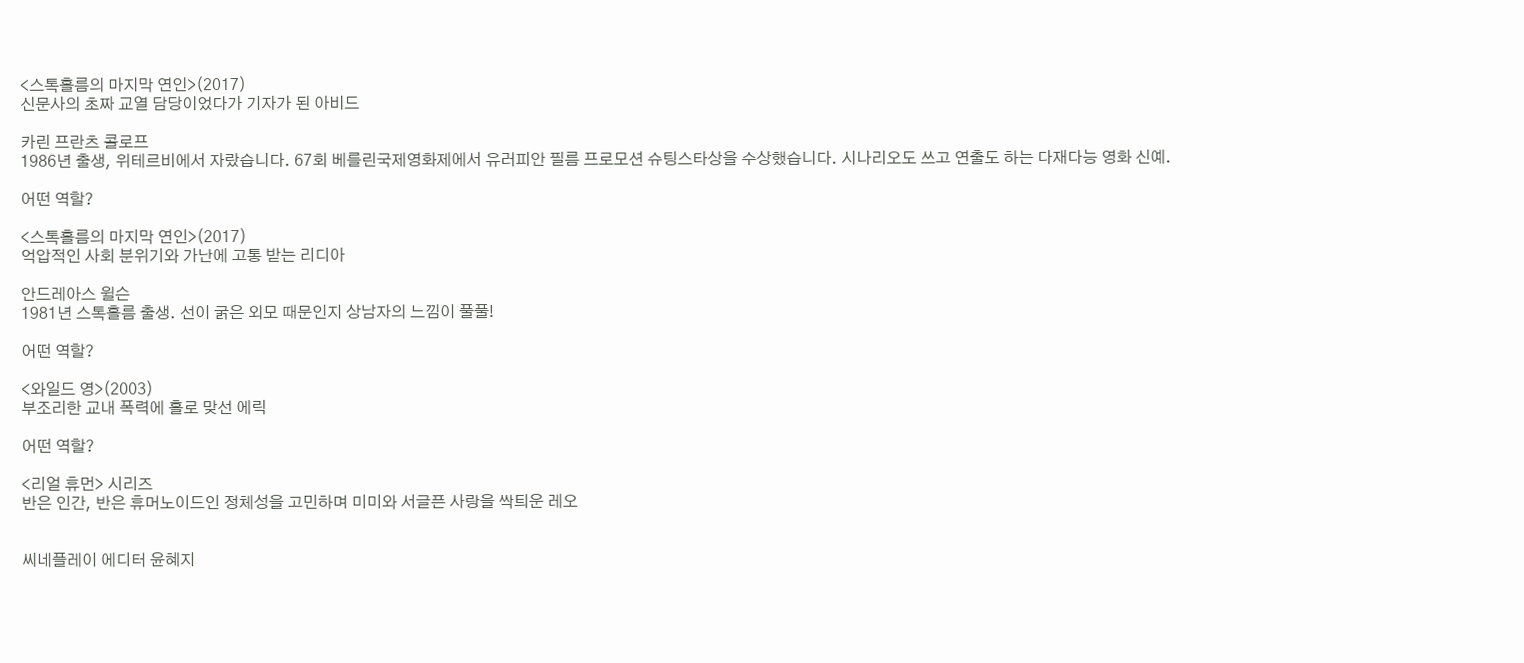<스톡홀름의 마지막 연인>(2017)
신문사의 초짜 교열 담당이었다가 기자가 된 아비드

카린 프란츠 콜로프
1986년 출생, 위테르비에서 자랐습니다. 67회 베를린국제영화제에서 유러피안 필름 프로모션 슈팅스타상을 수상했습니다. 시나리오도 쓰고 연출도 하는 다재다능 영화 신예.

어떤 역할?

<스톡홀름의 마지막 연인>(2017)
억압적인 사회 분위기와 가난에 고통 받는 리디아

안드레아스 윌슨
1981년 스톡홀름 출생. 선이 굵은 외모 때문인지 상남자의 느낌이 풀풀!

어떤 역할?

<와일드 영>(2003)
부조리한 교내 폭력에 홀로 맞선 에릭

어떤 역할?

<리얼 휴먼> 시리즈
반은 인간, 반은 휴머노이드인 정체성을 고민하며 미미와 서글픈 사랑을 싹틔운 레오


씨네플레이 에디터 윤혜지